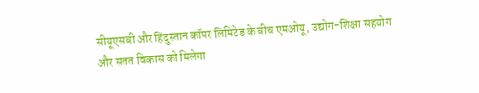सीयूएसबी और हिंदुस्तान कॉपर लिमिटेड के बीच एमओयू, उद्योग-शिक्षा सहयोग और सतत विकास को मिलेगा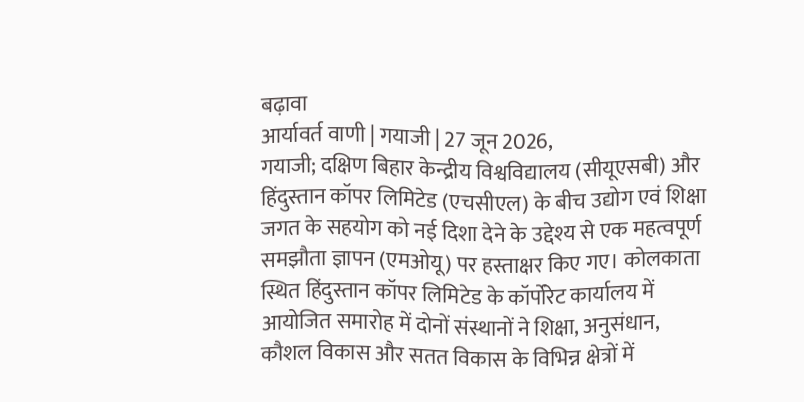बढ़ावा
आर्यावर्त वाणी | गयाजी | 27 जून 2026,
गयाजी; दक्षिण बिहार केन्द्रीय विश्वविद्यालय (सीयूएसबी) और हिंदुस्तान कॉपर लिमिटेड (एचसीएल) के बीच उद्योग एवं शिक्षा जगत के सहयोग को नई दिशा देने के उद्देश्य से एक महत्वपूर्ण समझौता ज्ञापन (एमओयू) पर हस्ताक्षर किए गए। कोलकाता स्थित हिंदुस्तान कॉपर लिमिटेड के कॉर्पोरेट कार्यालय में आयोजित समारोह में दोनों संस्थानों ने शिक्षा, अनुसंधान, कौशल विकास और सतत विकास के विभिन्न क्षेत्रों में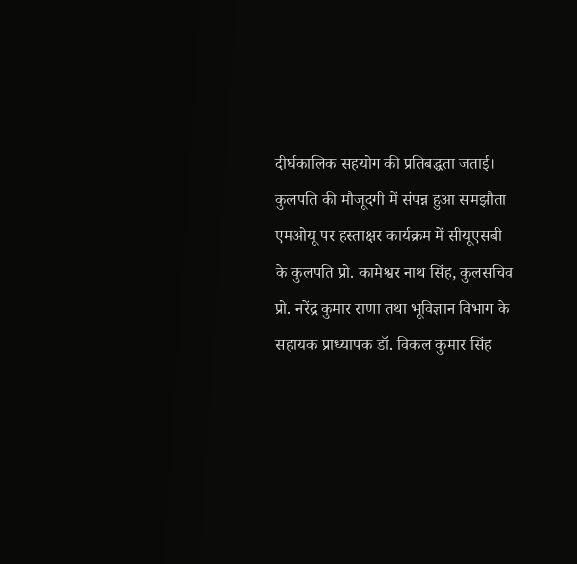दीर्घकालिक सहयोग की प्रतिबद्धता जताई।
कुलपति की मौजूदगी में संपन्न हुआ समझौता
एमओयू पर हस्ताक्षर कार्यक्रम में सीयूएसबी के कुलपति प्रो. कामेश्वर नाथ सिंह, कुलसचिव प्रो. नरेंद्र कुमार राणा तथा भूविज्ञान विभाग के सहायक प्राध्यापक डॉ. विकल कुमार सिंह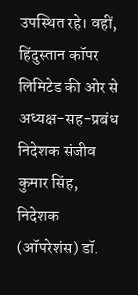उपस्थित रहे। वहीं, हिंदुस्तान कॉपर लिमिटेड की ओर से अध्यक्ष-सह-प्रबंध निदेशक संजीव कुमार सिंह, निदेशक (ऑपरेशंस) डॉ.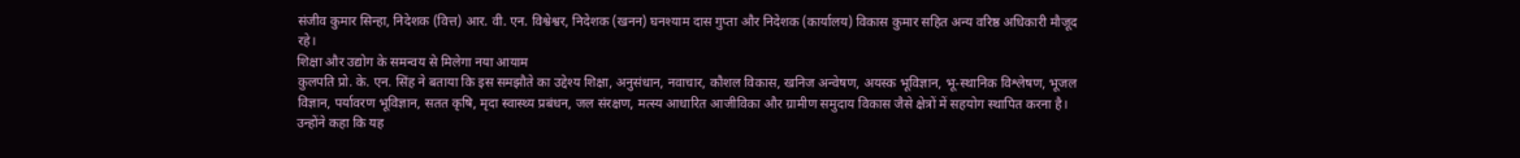संजीव कुमार सिन्हा, निदेशक (वित्त) आर. वी. एन. विश्वेश्वर, निदेशक (खनन) घनश्याम दास गुप्ता और निदेशक (कार्यालय) विकास कुमार सहित अन्य वरिष्ठ अधिकारी मौजूद रहे।
शिक्षा और उद्योग के समन्वय से मिलेगा नया आयाम
कुलपति प्रो. के. एन. सिंह ने बताया कि इस समझौते का उद्देश्य शिक्षा, अनुसंधान, नवाचार, कौशल विकास, खनिज अन्वेषण, अयस्क भूविज्ञान, भू-स्थानिक विश्लेषण, भूजल विज्ञान, पर्यावरण भूविज्ञान, सतत कृषि, मृदा स्वास्थ्य प्रबंधन, जल संरक्षण, मत्स्य आधारित आजीविका और ग्रामीण समुदाय विकास जैसे क्षेत्रों में सहयोग स्थापित करना है।
उन्होंने कहा कि यह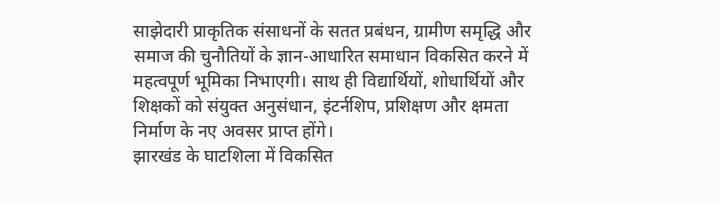साझेदारी प्राकृतिक संसाधनों के सतत प्रबंधन, ग्रामीण समृद्धि और समाज की चुनौतियों के ज्ञान-आधारित समाधान विकसित करने में महत्वपूर्ण भूमिका निभाएगी। साथ ही विद्यार्थियों, शोधार्थियों और शिक्षकों को संयुक्त अनुसंधान, इंटर्नशिप, प्रशिक्षण और क्षमता निर्माण के नए अवसर प्राप्त होंगे।
झारखंड के घाटशिला में विकसित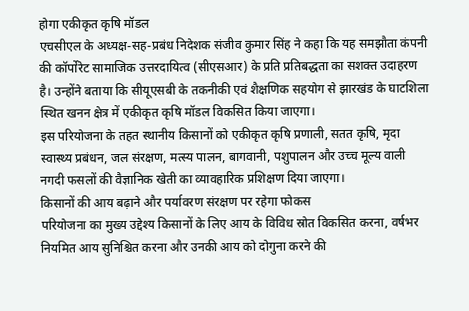होगा एकीकृत कृषि मॉडल
एचसीएल के अध्यक्ष-सह-प्रबंध निदेशक संजीव कुमार सिंह ने कहा कि यह समझौता कंपनी की कॉर्पोरेट सामाजिक उत्तरदायित्व (सीएसआर) के प्रति प्रतिबद्धता का सशक्त उदाहरण है। उन्होंने बताया कि सीयूएसबी के तकनीकी एवं शैक्षणिक सहयोग से झारखंड के घाटशिला स्थित खनन क्षेत्र में एकीकृत कृषि मॉडल विकसित किया जाएगा।
इस परियोजना के तहत स्थानीय किसानों को एकीकृत कृषि प्रणाली, सतत कृषि, मृदा स्वास्थ्य प्रबंधन, जल संरक्षण, मत्स्य पालन, बागवानी, पशुपालन और उच्च मूल्य वाली नगदी फसलों की वैज्ञानिक खेती का व्यावहारिक प्रशिक्षण दिया जाएगा।
किसानों की आय बढ़ाने और पर्यावरण संरक्षण पर रहेगा फोकस
परियोजना का मुख्य उद्देश्य किसानों के लिए आय के विविध स्रोत विकसित करना, वर्षभर नियमित आय सुनिश्चित करना और उनकी आय को दोगुना करने की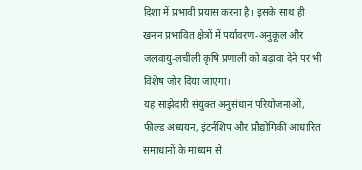दिशा में प्रभावी प्रयास करना है। इसके साथ ही खनन प्रभावित क्षेत्रों में पर्यावरण-अनुकूल और जलवायु-लचीली कृषि प्रणाली को बढ़ावा देने पर भी विशेष जोर दिया जाएगा।
यह साझेदारी संयुक्त अनुसंधान परियोजनाओं, फील्ड अध्ययन, इंटर्नशिप और प्रौद्योगिकी आधारित समाधानों के माध्यम से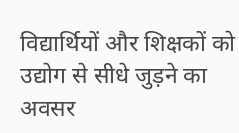विद्यार्थियों और शिक्षकों को उद्योग से सीधे जुड़ने का अवसर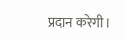प्रदान करेगी।